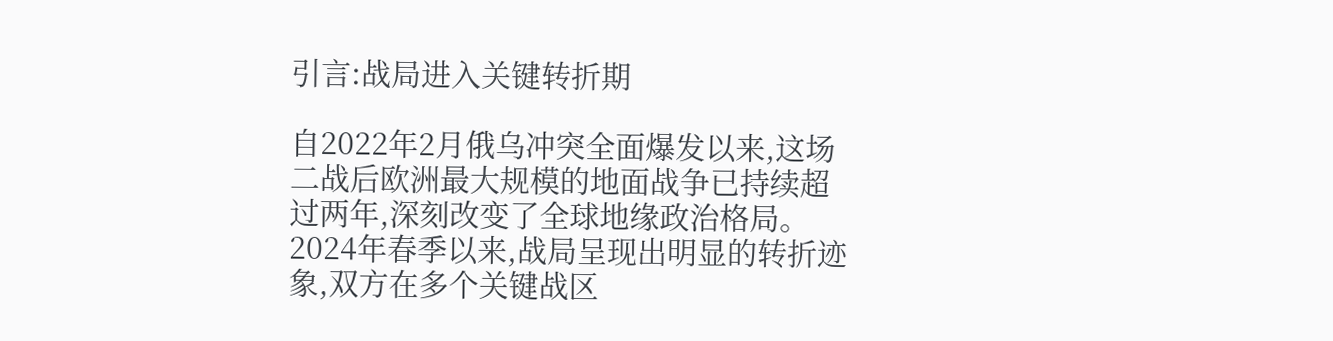引言:战局进入关键转折期

自2022年2月俄乌冲突全面爆发以来,这场二战后欧洲最大规模的地面战争已持续超过两年,深刻改变了全球地缘政治格局。2024年春季以来,战局呈现出明显的转折迹象,双方在多个关键战区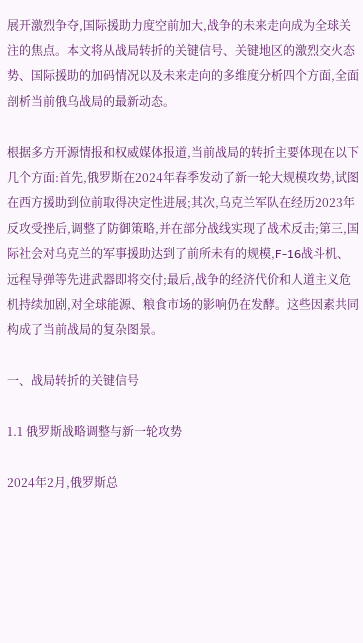展开激烈争夺,国际援助力度空前加大,战争的未来走向成为全球关注的焦点。本文将从战局转折的关键信号、关键地区的激烈交火态势、国际援助的加码情况以及未来走向的多维度分析四个方面,全面剖析当前俄乌战局的最新动态。

根据多方开源情报和权威媒体报道,当前战局的转折主要体现在以下几个方面:首先,俄罗斯在2024年春季发动了新一轮大规模攻势,试图在西方援助到位前取得决定性进展;其次,乌克兰军队在经历2023年反攻受挫后,调整了防御策略,并在部分战线实现了战术反击;第三,国际社会对乌克兰的军事援助达到了前所未有的规模,F-16战斗机、远程导弹等先进武器即将交付;最后,战争的经济代价和人道主义危机持续加剧,对全球能源、粮食市场的影响仍在发酵。这些因素共同构成了当前战局的复杂图景。

一、战局转折的关键信号

1.1 俄罗斯战略调整与新一轮攻势

2024年2月,俄罗斯总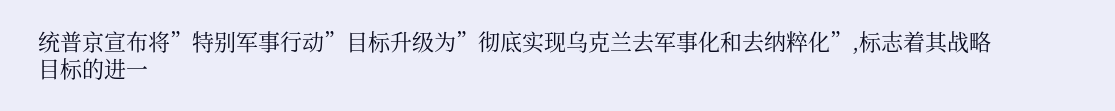统普京宣布将”特别军事行动”目标升级为”彻底实现乌克兰去军事化和去纳粹化”,标志着其战略目标的进一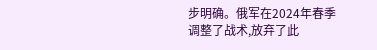步明确。俄军在2024年春季调整了战术,放弃了此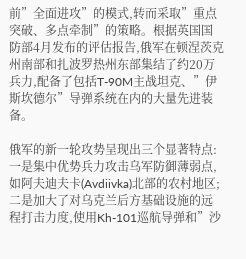前”全面进攻”的模式,转而采取”重点突破、多点牵制”的策略。根据英国国防部4月发布的评估报告,俄军在顿涅茨克州南部和扎波罗热州东部集结了约20万兵力,配备了包括T-90M主战坦克、”伊斯坎德尔”导弹系统在内的大量先进装备。

俄军的新一轮攻势呈现出三个显著特点:一是集中优势兵力攻击乌军防御薄弱点,如阿夫迪夫卡(Avdiivka)北部的农村地区;二是加大了对乌克兰后方基础设施的远程打击力度,使用Kh-101巡航导弹和”沙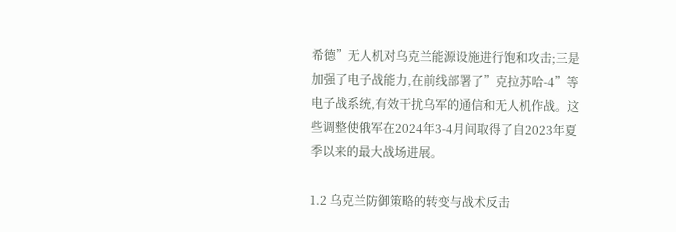希德”无人机对乌克兰能源设施进行饱和攻击;三是加强了电子战能力,在前线部署了”克拉苏哈-4”等电子战系统,有效干扰乌军的通信和无人机作战。这些调整使俄军在2024年3-4月间取得了自2023年夏季以来的最大战场进展。

1.2 乌克兰防御策略的转变与战术反击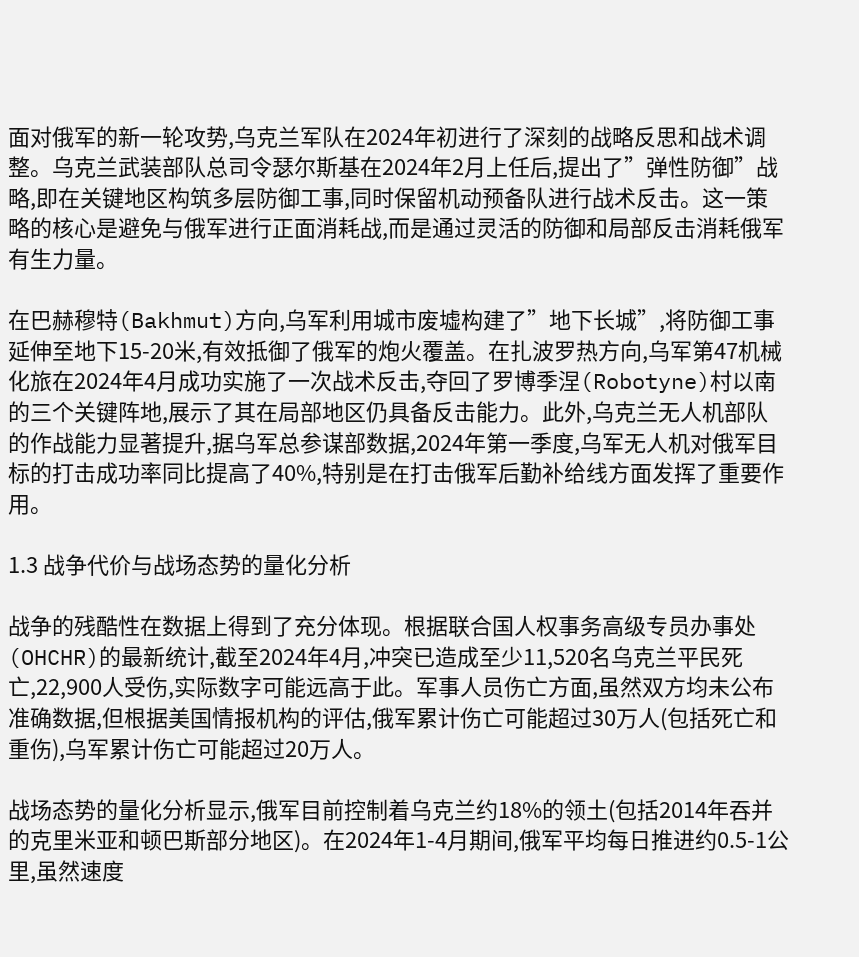面对俄军的新一轮攻势,乌克兰军队在2024年初进行了深刻的战略反思和战术调整。乌克兰武装部队总司令瑟尔斯基在2024年2月上任后,提出了”弹性防御”战略,即在关键地区构筑多层防御工事,同时保留机动预备队进行战术反击。这一策略的核心是避免与俄军进行正面消耗战,而是通过灵活的防御和局部反击消耗俄军有生力量。

在巴赫穆特(Bakhmut)方向,乌军利用城市废墟构建了”地下长城”,将防御工事延伸至地下15-20米,有效抵御了俄军的炮火覆盖。在扎波罗热方向,乌军第47机械化旅在2024年4月成功实施了一次战术反击,夺回了罗博季涅(Robotyne)村以南的三个关键阵地,展示了其在局部地区仍具备反击能力。此外,乌克兰无人机部队的作战能力显著提升,据乌军总参谋部数据,2024年第一季度,乌军无人机对俄军目标的打击成功率同比提高了40%,特别是在打击俄军后勤补给线方面发挥了重要作用。

1.3 战争代价与战场态势的量化分析

战争的残酷性在数据上得到了充分体现。根据联合国人权事务高级专员办事处(OHCHR)的最新统计,截至2024年4月,冲突已造成至少11,520名乌克兰平民死亡,22,900人受伤,实际数字可能远高于此。军事人员伤亡方面,虽然双方均未公布准确数据,但根据美国情报机构的评估,俄军累计伤亡可能超过30万人(包括死亡和重伤),乌军累计伤亡可能超过20万人。

战场态势的量化分析显示,俄军目前控制着乌克兰约18%的领土(包括2014年吞并的克里米亚和顿巴斯部分地区)。在2024年1-4月期间,俄军平均每日推进约0.5-1公里,虽然速度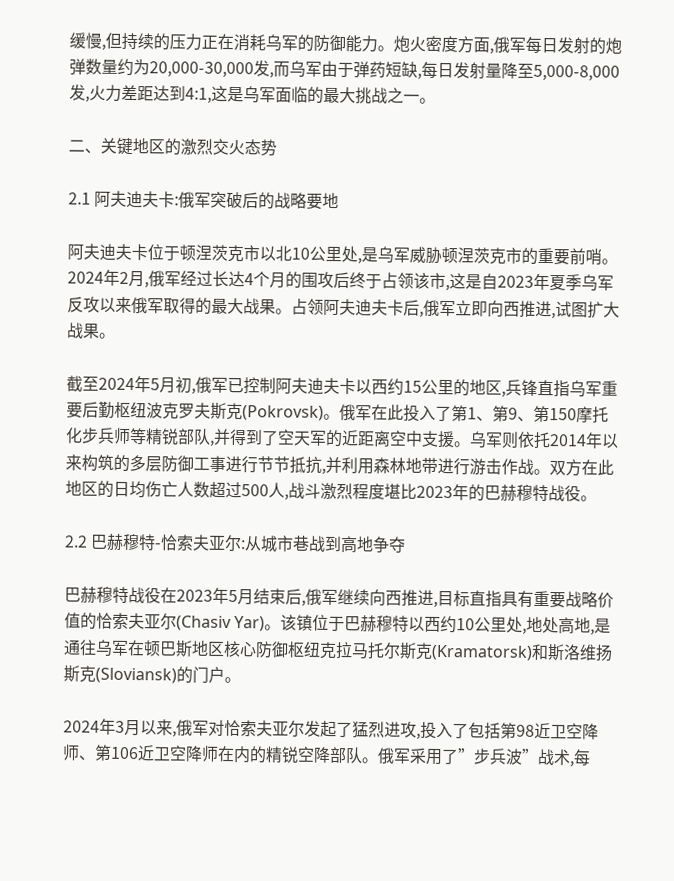缓慢,但持续的压力正在消耗乌军的防御能力。炮火密度方面,俄军每日发射的炮弹数量约为20,000-30,000发,而乌军由于弹药短缺,每日发射量降至5,000-8,000发,火力差距达到4:1,这是乌军面临的最大挑战之一。

二、关键地区的激烈交火态势

2.1 阿夫迪夫卡:俄军突破后的战略要地

阿夫迪夫卡位于顿涅茨克市以北10公里处,是乌军威胁顿涅茨克市的重要前哨。2024年2月,俄军经过长达4个月的围攻后终于占领该市,这是自2023年夏季乌军反攻以来俄军取得的最大战果。占领阿夫迪夫卡后,俄军立即向西推进,试图扩大战果。

截至2024年5月初,俄军已控制阿夫迪夫卡以西约15公里的地区,兵锋直指乌军重要后勤枢纽波克罗夫斯克(Pokrovsk)。俄军在此投入了第1、第9、第150摩托化步兵师等精锐部队,并得到了空天军的近距离空中支援。乌军则依托2014年以来构筑的多层防御工事进行节节抵抗,并利用森林地带进行游击作战。双方在此地区的日均伤亡人数超过500人,战斗激烈程度堪比2023年的巴赫穆特战役。

2.2 巴赫穆特-恰索夫亚尔:从城市巷战到高地争夺

巴赫穆特战役在2023年5月结束后,俄军继续向西推进,目标直指具有重要战略价值的恰索夫亚尔(Chasiv Yar)。该镇位于巴赫穆特以西约10公里处,地处高地,是通往乌军在顿巴斯地区核心防御枢纽克拉马托尔斯克(Kramatorsk)和斯洛维扬斯克(Sloviansk)的门户。

2024年3月以来,俄军对恰索夫亚尔发起了猛烈进攻,投入了包括第98近卫空降师、第106近卫空降师在内的精锐空降部队。俄军采用了”步兵波”战术,每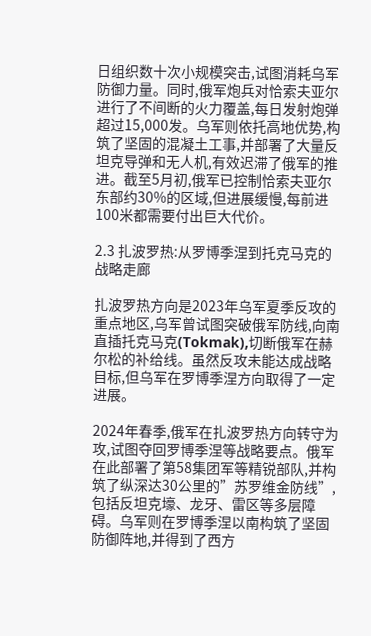日组织数十次小规模突击,试图消耗乌军防御力量。同时,俄军炮兵对恰索夫亚尔进行了不间断的火力覆盖,每日发射炮弹超过15,000发。乌军则依托高地优势,构筑了坚固的混凝土工事,并部署了大量反坦克导弹和无人机,有效迟滞了俄军的推进。截至5月初,俄军已控制恰索夫亚尔东部约30%的区域,但进展缓慢,每前进100米都需要付出巨大代价。

2.3 扎波罗热:从罗博季涅到托克马克的战略走廊

扎波罗热方向是2023年乌军夏季反攻的重点地区,乌军曾试图突破俄军防线,向南直插托克马克(Tokmak),切断俄军在赫尔松的补给线。虽然反攻未能达成战略目标,但乌军在罗博季涅方向取得了一定进展。

2024年春季,俄军在扎波罗热方向转守为攻,试图夺回罗博季涅等战略要点。俄军在此部署了第58集团军等精锐部队,并构筑了纵深达30公里的”苏罗维金防线”,包括反坦克壕、龙牙、雷区等多层障碍。乌军则在罗博季涅以南构筑了坚固防御阵地,并得到了西方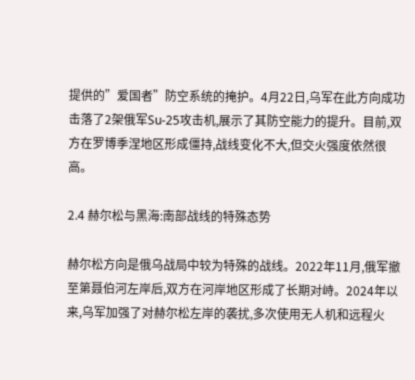提供的”爱国者”防空系统的掩护。4月22日,乌军在此方向成功击落了2架俄军Su-25攻击机,展示了其防空能力的提升。目前,双方在罗博季涅地区形成僵持,战线变化不大,但交火强度依然很高。

2.4 赫尔松与黑海:南部战线的特殊态势

赫尔松方向是俄乌战局中较为特殊的战线。2022年11月,俄军撤至第聂伯河左岸后,双方在河岸地区形成了长期对峙。2024年以来,乌军加强了对赫尔松左岸的袭扰,多次使用无人机和远程火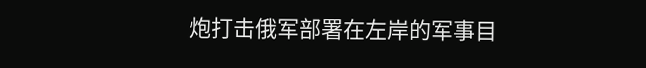炮打击俄军部署在左岸的军事目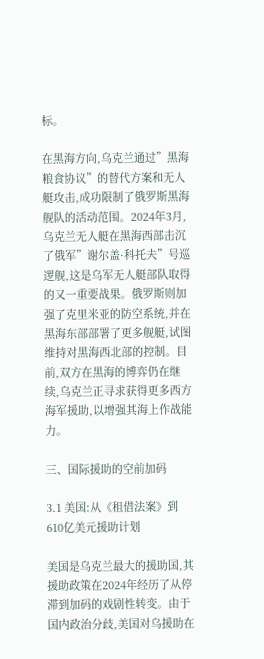标。

在黑海方向,乌克兰通过”黑海粮食协议”的替代方案和无人艇攻击,成功限制了俄罗斯黑海舰队的活动范围。2024年3月,乌克兰无人艇在黑海西部击沉了俄军”谢尔盖·科托夫”号巡逻舰,这是乌军无人艇部队取得的又一重要战果。俄罗斯则加强了克里米亚的防空系统,并在黑海东部部署了更多舰艇,试图维持对黑海西北部的控制。目前,双方在黑海的博弈仍在继续,乌克兰正寻求获得更多西方海军援助,以增强其海上作战能力。

三、国际援助的空前加码

3.1 美国:从《租借法案》到610亿美元援助计划

美国是乌克兰最大的援助国,其援助政策在2024年经历了从停滞到加码的戏剧性转变。由于国内政治分歧,美国对乌援助在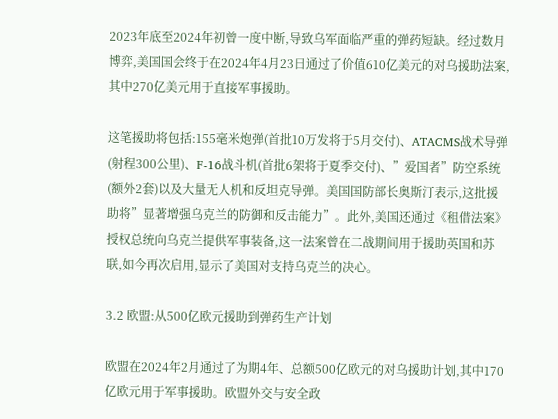2023年底至2024年初曾一度中断,导致乌军面临严重的弹药短缺。经过数月博弈,美国国会终于在2024年4月23日通过了价值610亿美元的对乌援助法案,其中270亿美元用于直接军事援助。

这笔援助将包括:155毫米炮弹(首批10万发将于5月交付)、ATACMS战术导弹(射程300公里)、F-16战斗机(首批6架将于夏季交付)、”爱国者”防空系统(额外2套)以及大量无人机和反坦克导弹。美国国防部长奥斯汀表示,这批援助将”显著增强乌克兰的防御和反击能力”。此外,美国还通过《租借法案》授权总统向乌克兰提供军事装备,这一法案曾在二战期间用于援助英国和苏联,如今再次启用,显示了美国对支持乌克兰的决心。

3.2 欧盟:从500亿欧元援助到弹药生产计划

欧盟在2024年2月通过了为期4年、总额500亿欧元的对乌援助计划,其中170亿欧元用于军事援助。欧盟外交与安全政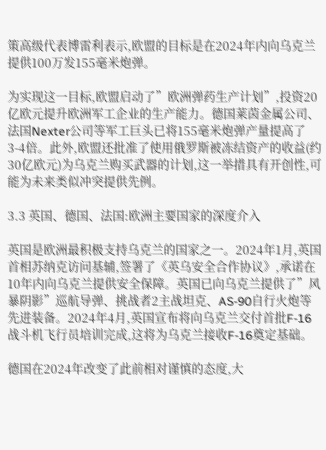策高级代表博雷利表示,欧盟的目标是在2024年内向乌克兰提供100万发155毫米炮弹。

为实现这一目标,欧盟启动了”欧洲弹药生产计划”,投资20亿欧元提升欧洲军工企业的生产能力。德国莱茵金属公司、法国Nexter公司等军工巨头已将155毫米炮弹产量提高了3-4倍。此外,欧盟还批准了使用俄罗斯被冻结资产的收益(约30亿欧元)为乌克兰购买武器的计划,这一举措具有开创性,可能为未来类似冲突提供先例。

3.3 英国、德国、法国:欧洲主要国家的深度介入

英国是欧洲最积极支持乌克兰的国家之一。2024年1月,英国首相苏纳克访问基辅,签署了《英乌安全合作协议》,承诺在10年内向乌克兰提供安全保障。英国已向乌克兰提供了”风暴阴影”巡航导弹、挑战者2主战坦克、AS-90自行火炮等先进装备。2024年4月,英国宣布将向乌克兰交付首批F-16战斗机飞行员培训完成,这将为乌克兰接收F-16奠定基础。

德国在2024年改变了此前相对谨慎的态度,大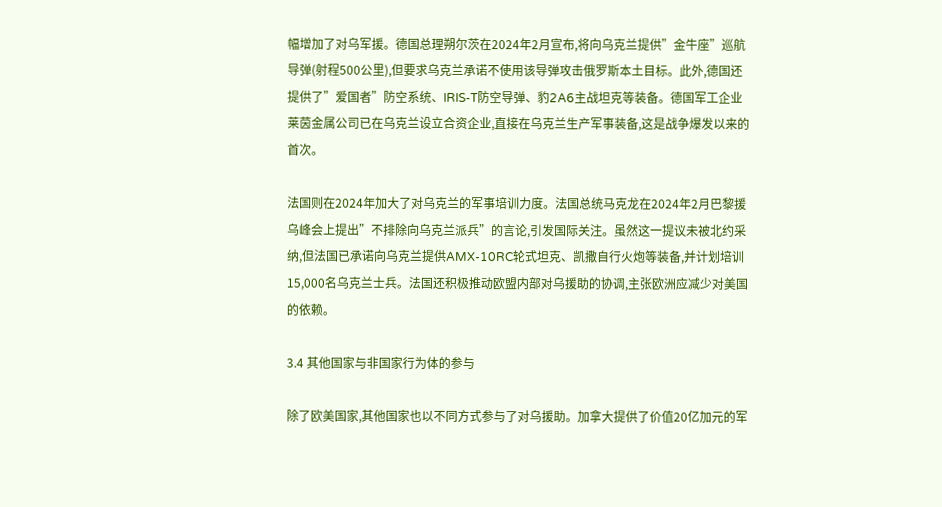幅增加了对乌军援。德国总理朔尔茨在2024年2月宣布,将向乌克兰提供”金牛座”巡航导弹(射程500公里),但要求乌克兰承诺不使用该导弹攻击俄罗斯本土目标。此外,德国还提供了”爱国者”防空系统、IRIS-T防空导弹、豹2A6主战坦克等装备。德国军工企业莱茵金属公司已在乌克兰设立合资企业,直接在乌克兰生产军事装备,这是战争爆发以来的首次。

法国则在2024年加大了对乌克兰的军事培训力度。法国总统马克龙在2024年2月巴黎援乌峰会上提出”不排除向乌克兰派兵”的言论,引发国际关注。虽然这一提议未被北约采纳,但法国已承诺向乌克兰提供AMX-10RC轮式坦克、凯撒自行火炮等装备,并计划培训15,000名乌克兰士兵。法国还积极推动欧盟内部对乌援助的协调,主张欧洲应减少对美国的依赖。

3.4 其他国家与非国家行为体的参与

除了欧美国家,其他国家也以不同方式参与了对乌援助。加拿大提供了价值20亿加元的军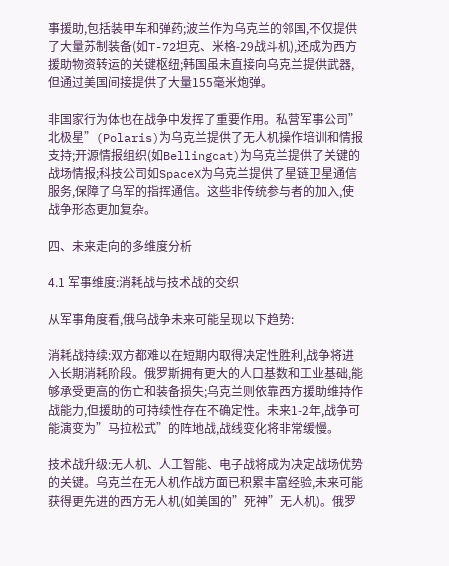事援助,包括装甲车和弹药;波兰作为乌克兰的邻国,不仅提供了大量苏制装备(如T-72坦克、米格-29战斗机),还成为西方援助物资转运的关键枢纽;韩国虽未直接向乌克兰提供武器,但通过美国间接提供了大量155毫米炮弹。

非国家行为体也在战争中发挥了重要作用。私营军事公司”北极星”(Polaris)为乌克兰提供了无人机操作培训和情报支持;开源情报组织(如Bellingcat)为乌克兰提供了关键的战场情报;科技公司如SpaceX为乌克兰提供了星链卫星通信服务,保障了乌军的指挥通信。这些非传统参与者的加入,使战争形态更加复杂。

四、未来走向的多维度分析

4.1 军事维度:消耗战与技术战的交织

从军事角度看,俄乌战争未来可能呈现以下趋势:

消耗战持续:双方都难以在短期内取得决定性胜利,战争将进入长期消耗阶段。俄罗斯拥有更大的人口基数和工业基础,能够承受更高的伤亡和装备损失;乌克兰则依靠西方援助维持作战能力,但援助的可持续性存在不确定性。未来1-2年,战争可能演变为”马拉松式”的阵地战,战线变化将非常缓慢。

技术战升级:无人机、人工智能、电子战将成为决定战场优势的关键。乌克兰在无人机作战方面已积累丰富经验,未来可能获得更先进的西方无人机(如美国的”死神”无人机)。俄罗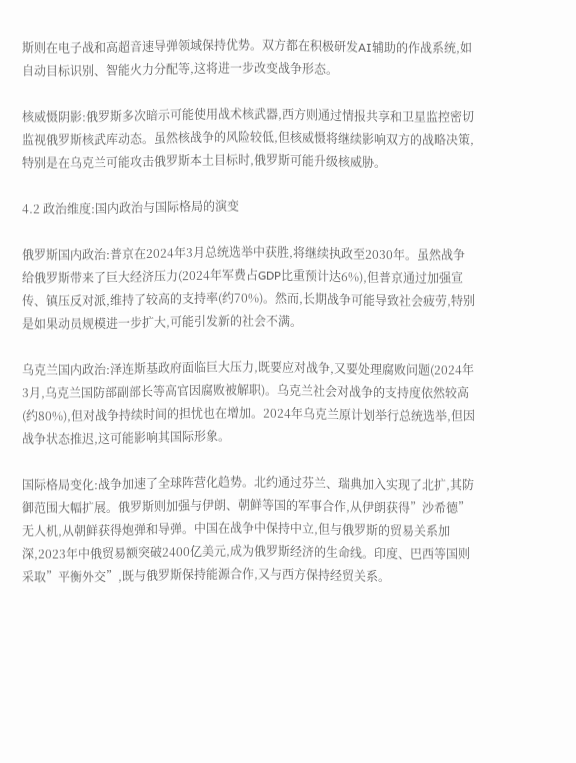斯则在电子战和高超音速导弹领域保持优势。双方都在积极研发AI辅助的作战系统,如自动目标识别、智能火力分配等,这将进一步改变战争形态。

核威慑阴影:俄罗斯多次暗示可能使用战术核武器,西方则通过情报共享和卫星监控密切监视俄罗斯核武库动态。虽然核战争的风险较低,但核威慑将继续影响双方的战略决策,特别是在乌克兰可能攻击俄罗斯本土目标时,俄罗斯可能升级核威胁。

4.2 政治维度:国内政治与国际格局的演变

俄罗斯国内政治:普京在2024年3月总统选举中获胜,将继续执政至2030年。虽然战争给俄罗斯带来了巨大经济压力(2024年军费占GDP比重预计达6%),但普京通过加强宣传、镇压反对派,维持了较高的支持率(约70%)。然而,长期战争可能导致社会疲劳,特别是如果动员规模进一步扩大,可能引发新的社会不满。

乌克兰国内政治:泽连斯基政府面临巨大压力,既要应对战争,又要处理腐败问题(2024年3月,乌克兰国防部副部长等高官因腐败被解职)。乌克兰社会对战争的支持度依然较高(约80%),但对战争持续时间的担忧也在增加。2024年乌克兰原计划举行总统选举,但因战争状态推迟,这可能影响其国际形象。

国际格局变化:战争加速了全球阵营化趋势。北约通过芬兰、瑞典加入实现了北扩,其防御范围大幅扩展。俄罗斯则加强与伊朗、朝鲜等国的军事合作,从伊朗获得”沙希德”无人机,从朝鲜获得炮弹和导弹。中国在战争中保持中立,但与俄罗斯的贸易关系加深,2023年中俄贸易额突破2400亿美元,成为俄罗斯经济的生命线。印度、巴西等国则采取”平衡外交”,既与俄罗斯保持能源合作,又与西方保持经贸关系。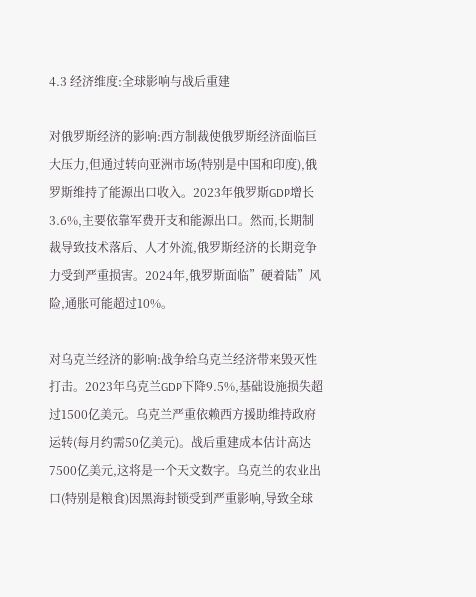4.3 经济维度:全球影响与战后重建

对俄罗斯经济的影响:西方制裁使俄罗斯经济面临巨大压力,但通过转向亚洲市场(特别是中国和印度),俄罗斯维持了能源出口收入。2023年俄罗斯GDP增长3.6%,主要依靠军费开支和能源出口。然而,长期制裁导致技术落后、人才外流,俄罗斯经济的长期竞争力受到严重损害。2024年,俄罗斯面临”硬着陆”风险,通胀可能超过10%。

对乌克兰经济的影响:战争给乌克兰经济带来毁灭性打击。2023年乌克兰GDP下降9.5%,基础设施损失超过1500亿美元。乌克兰严重依赖西方援助维持政府运转(每月约需50亿美元)。战后重建成本估计高达7500亿美元,这将是一个天文数字。乌克兰的农业出口(特别是粮食)因黑海封锁受到严重影响,导致全球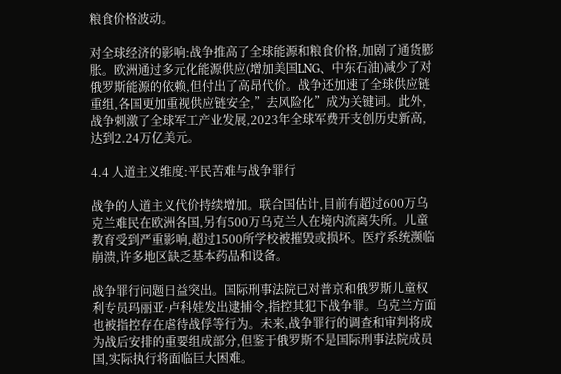粮食价格波动。

对全球经济的影响:战争推高了全球能源和粮食价格,加剧了通货膨胀。欧洲通过多元化能源供应(增加美国LNG、中东石油)减少了对俄罗斯能源的依赖,但付出了高昂代价。战争还加速了全球供应链重组,各国更加重视供应链安全,”去风险化”成为关键词。此外,战争刺激了全球军工产业发展,2023年全球军费开支创历史新高,达到2.24万亿美元。

4.4 人道主义维度:平民苦难与战争罪行

战争的人道主义代价持续增加。联合国估计,目前有超过600万乌克兰难民在欧洲各国,另有500万乌克兰人在境内流离失所。儿童教育受到严重影响,超过1500所学校被摧毁或损坏。医疗系统濒临崩溃,许多地区缺乏基本药品和设备。

战争罪行问题日益突出。国际刑事法院已对普京和俄罗斯儿童权利专员玛丽亚·卢科娃发出逮捕令,指控其犯下战争罪。乌克兰方面也被指控存在虐待战俘等行为。未来,战争罪行的调查和审判将成为战后安排的重要组成部分,但鉴于俄罗斯不是国际刑事法院成员国,实际执行将面临巨大困难。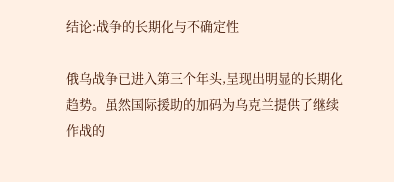结论:战争的长期化与不确定性

俄乌战争已进入第三个年头,呈现出明显的长期化趋势。虽然国际援助的加码为乌克兰提供了继续作战的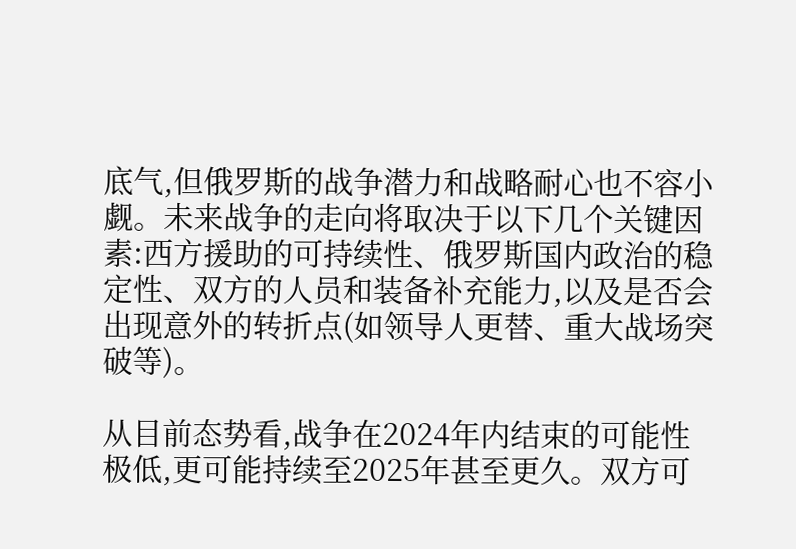底气,但俄罗斯的战争潜力和战略耐心也不容小觑。未来战争的走向将取决于以下几个关键因素:西方援助的可持续性、俄罗斯国内政治的稳定性、双方的人员和装备补充能力,以及是否会出现意外的转折点(如领导人更替、重大战场突破等)。

从目前态势看,战争在2024年内结束的可能性极低,更可能持续至2025年甚至更久。双方可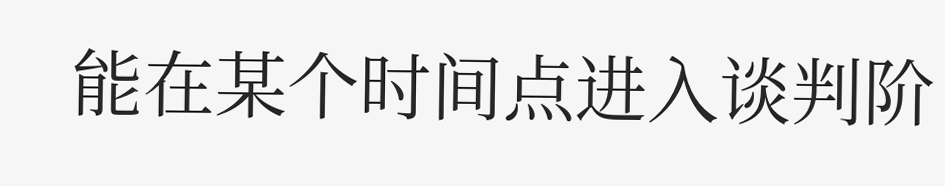能在某个时间点进入谈判阶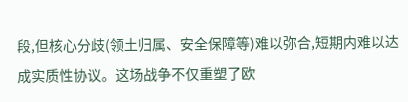段,但核心分歧(领土归属、安全保障等)难以弥合,短期内难以达成实质性协议。这场战争不仅重塑了欧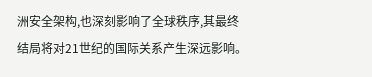洲安全架构,也深刻影响了全球秩序,其最终结局将对21世纪的国际关系产生深远影响。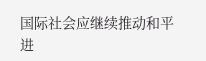国际社会应继续推动和平进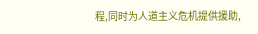程,同时为人道主义危机提供援助,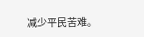减少平民苦难。